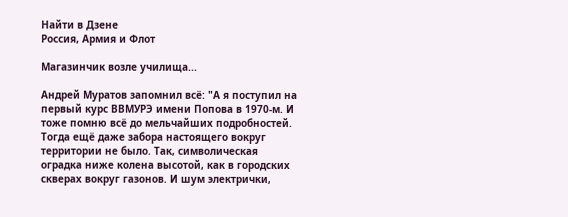Найти в Дзене
Россия, Армия и Флот

Магазинчик возле училища...

Андрей Муратов запомнил всё: "А я поступил на первый курс ВВМУРЭ имени Попова в 1970-м. И тоже помню всё до мельчайших подробностей. Тогда ещё даже забора настоящего вокруг территории не было. Так, символическая оградка ниже колена высотой, как в городских скверах вокруг газонов. И шум электрички,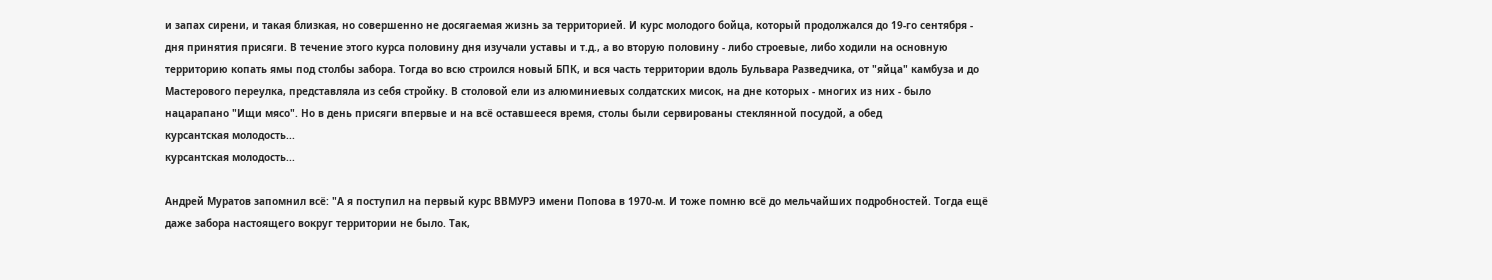и запах сирени, и такая близкая, но совершенно не досягаемая жизнь за территорией. И курс молодого бойца, который продолжался до 19-го сентября - дня принятия присяги. В течение этого курса половину дня изучали уставы и т.д., а во вторую половину - либо строевые, либо ходили на основную территорию копать ямы под столбы забора. Тогда во всю строился новый БПК, и вся часть территории вдоль Бульвара Разведчика, от "яйца" камбуза и до Мастерового переулка, представляла из себя стройку. В столовой ели из алюминиевых солдатских мисок, на дне которых - многих из них - было нацарапано "Ищи мясо". Но в день присяги впервые и на всё оставшееся время, столы были сервированы стеклянной посудой, а обед
курсантская молодость...
курсантская молодость...

Андрей Муратов запомнил всё: "А я поступил на первый курс ВВМУРЭ имени Попова в 1970-м. И тоже помню всё до мельчайших подробностей. Тогда ещё даже забора настоящего вокруг территории не было. Так,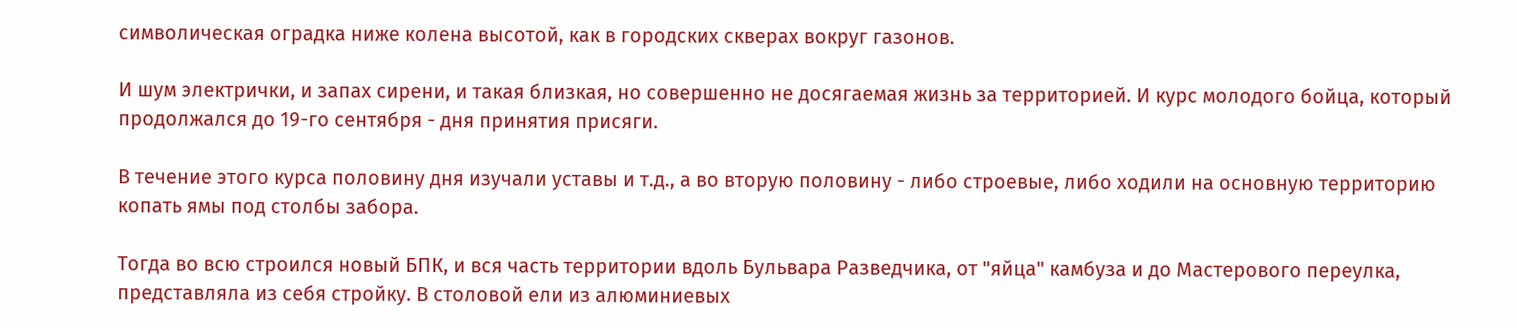символическая оградка ниже колена высотой, как в городских скверах вокруг газонов.

И шум электрички, и запах сирени, и такая близкая, но совершенно не досягаемая жизнь за территорией. И курс молодого бойца, который продолжался до 19-го сентября - дня принятия присяги.

В течение этого курса половину дня изучали уставы и т.д., а во вторую половину - либо строевые, либо ходили на основную территорию копать ямы под столбы забора.

Тогда во всю строился новый БПК, и вся часть территории вдоль Бульвара Разведчика, от "яйца" камбуза и до Мастерового переулка, представляла из себя стройку. В столовой ели из алюминиевых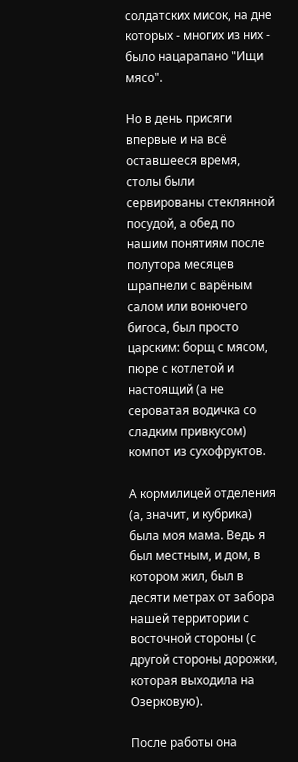солдатских мисок, на дне которых - многих из них - было нацарапано "Ищи мясо".

Но в день присяги впервые и на всё оставшееся время, столы были сервированы стеклянной посудой, а обед по нашим понятиям после полутора месяцев шрапнели с варёным салом или вонючего бигоса, был просто царским: борщ с мясом, пюре с котлетой и настоящий (а не сероватая водичка со сладким привкусом) компот из сухофруктов.

А кормилицей отделения (а, значит, и кубрика) была моя мама. Ведь я был местным, и дом, в котором жил, был в десяти метрах от забора нашей территории с восточной стороны (с другой стороны дорожки, которая выходила на Озерковую).

После работы она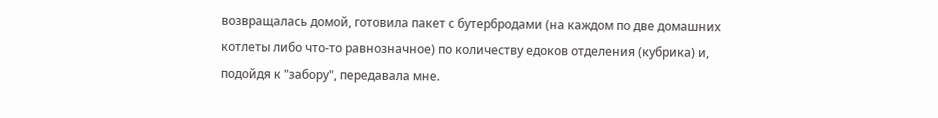возвращалась домой, готовила пакет с бутербродами (на каждом по две домашних котлеты либо что-то равнозначное) по количеству едоков отделения (кубрика) и, подойдя к "забору", передавала мне.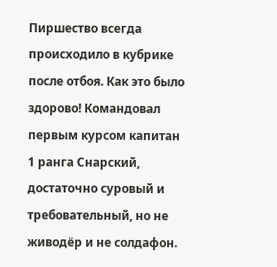Пиршество всегда происходило в кубрике после отбоя. Как это было здорово! Командовал первым курсом капитан 1 ранга Снарский, достаточно суровый и требовательный, но не живодёр и не солдафон.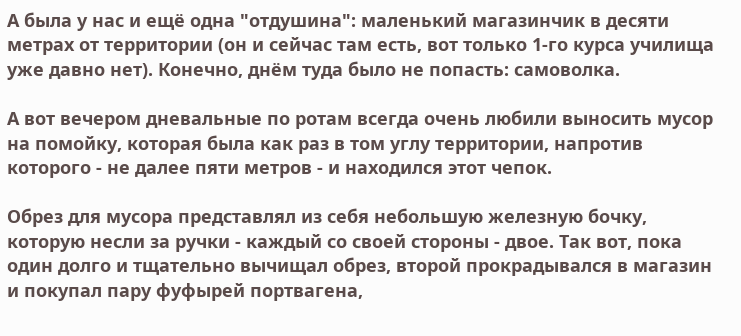А была у нас и ещё одна "отдушина": маленький магазинчик в десяти метрах от территории (он и сейчас там есть, вот только 1-го курса училища уже давно нет). Конечно, днём туда было не попасть: самоволка.

А вот вечером дневальные по ротам всегда очень любили выносить мусор на помойку, которая была как раз в том углу территории, напротив которого - не далее пяти метров - и находился этот чепок.

Обрез для мусора представлял из себя небольшую железную бочку, которую несли за ручки - каждый со своей стороны - двое. Так вот, пока один долго и тщательно вычищал обрез, второй прокрадывался в магазин и покупал пару фуфырей портвагена,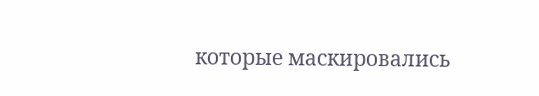которые маскировались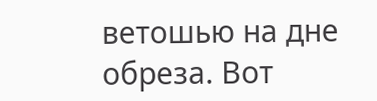ветошью на дне обреза. Вот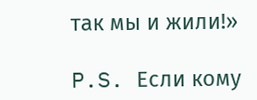так мы и жили!»

P.S. Если кому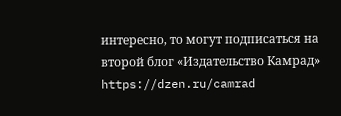интересно, то могут подписаться на второй блог «Издательство Камрад» https://dzen.ru/camrad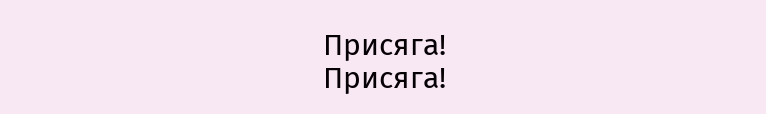Присяга!
Присяга!